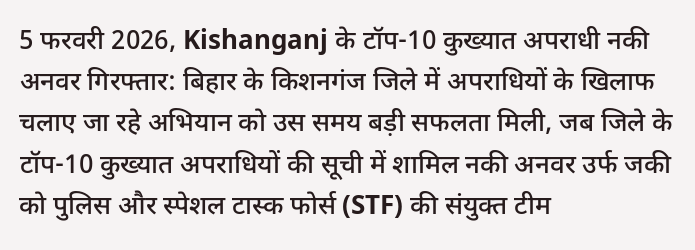5 फरवरी 2026, Kishanganj के टॉप-10 कुख्यात अपराधी नकी अनवर गिरफ्तार: बिहार के किशनगंज जिले में अपराधियों के खिलाफ चलाए जा रहे अभियान को उस समय बड़ी सफलता मिली, जब जिले के टॉप-10 कुख्यात अपराधियों की सूची में शामिल नकी अनवर उर्फ जकी को पुलिस और स्पेशल टास्क फोर्स (STF) की संयुक्त टीम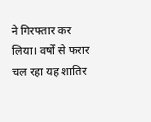ने गिरफ्तार कर लिया। वर्षों से फरार चल रहा यह शातिर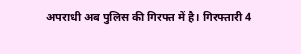अपराधी अब पुलिस की गिरफ्त में है। गिरफ्तारी 4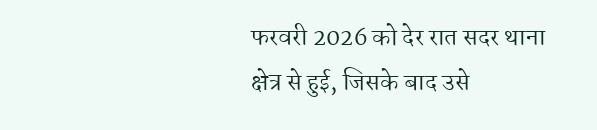फरवरी 2026 को देर रात सदर थाना क्षेत्र से हुई, जिसके बाद उसे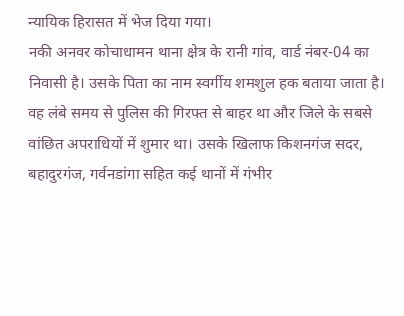न्यायिक हिरासत में भेज दिया गया।
नकी अनवर कोचाधामन थाना क्षेत्र के रानी गांव, वार्ड नंबर-04 का निवासी है। उसके पिता का नाम स्वर्गीय शमशुल हक बताया जाता है। वह लंबे समय से पुलिस की गिरफ्त से बाहर था और जिले के सबसे वांछित अपराधियों में शुमार था। उसके खिलाफ किशनगंज सदर, बहादुरगंज, गर्वनडांगा सहित कई थानों में गंभीर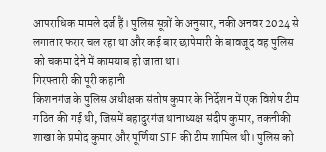आपराधिक मामले दर्ज हैं। पुलिस सूत्रों के अनुसार, नकी अनवर 2024 से लगातार फरार चल रहा था और कई बार छापेमारी के बावजूद वह पुलिस को चकमा देने में कामयाब हो जाता था।
गिरफ्तारी की पूरी कहानी
किशनगंज के पुलिस अधीक्षक संतोष कुमार के निर्देशन में एक विशेष टीम गठित की गई थी, जिसमें बहादुरगंज थानाध्यक्ष संदीप कुमार, तकनीकी शाखा के प्रमोद कुमार और पूर्णिया STF की टीम शामिल थी। पुलिस को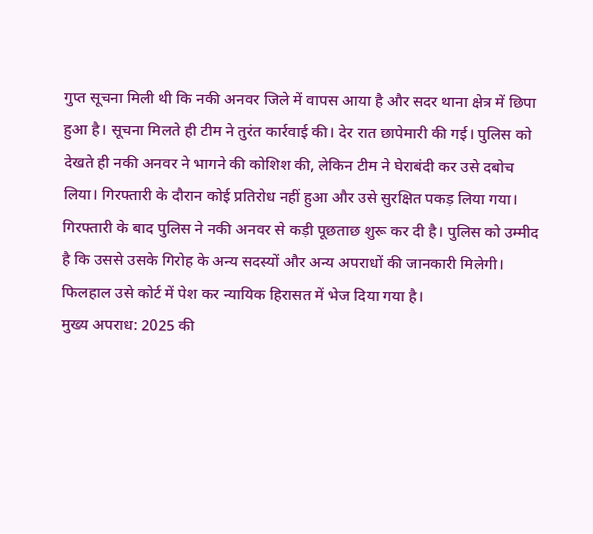गुप्त सूचना मिली थी कि नकी अनवर जिले में वापस आया है और सदर थाना क्षेत्र में छिपा हुआ है। सूचना मिलते ही टीम ने तुरंत कार्रवाई की। देर रात छापेमारी की गई। पुलिस को देखते ही नकी अनवर ने भागने की कोशिश की, लेकिन टीम ने घेराबंदी कर उसे दबोच लिया। गिरफ्तारी के दौरान कोई प्रतिरोध नहीं हुआ और उसे सुरक्षित पकड़ लिया गया।
गिरफ्तारी के बाद पुलिस ने नकी अनवर से कड़ी पूछताछ शुरू कर दी है। पुलिस को उम्मीद है कि उससे उसके गिरोह के अन्य सदस्यों और अन्य अपराधों की जानकारी मिलेगी। फिलहाल उसे कोर्ट में पेश कर न्यायिक हिरासत में भेज दिया गया है।
मुख्य अपराध: 2025 की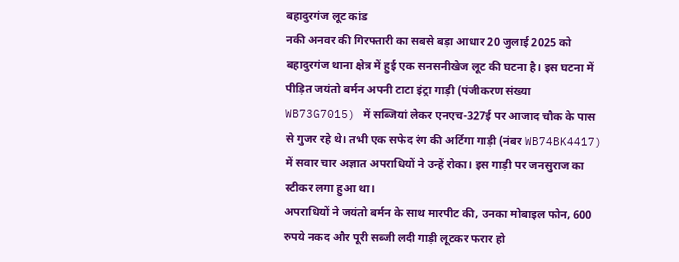बहादुरगंज लूट कांड
नकी अनवर की गिरफ्तारी का सबसे बड़ा आधार 20 जुलाई 2025 को बहादुरगंज थाना क्षेत्र में हुई एक सनसनीखेज लूट की घटना है। इस घटना में पीड़ित जयंतो बर्मन अपनी टाटा इंट्रा गाड़ी (पंजीकरण संख्या WB73G7015) में सब्जियां लेकर एनएच-327ई पर आजाद चौक के पास से गुजर रहे थे। तभी एक सफेद रंग की अर्टिगा गाड़ी (नंबर WB74BK4417) में सवार चार अज्ञात अपराधियों ने उन्हें रोका। इस गाड़ी पर जनसुराज का स्टीकर लगा हुआ था।
अपराधियों ने जयंतो बर्मन के साथ मारपीट की, उनका मोबाइल फोन, 600 रुपये नकद और पूरी सब्जी लदी गाड़ी लूटकर फरार हो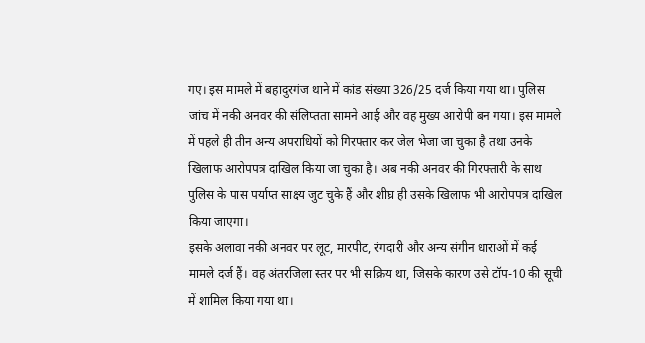गए। इस मामले में बहादुरगंज थाने में कांड संख्या 326/25 दर्ज किया गया था। पुलिस जांच में नकी अनवर की संलिप्तता सामने आई और वह मुख्य आरोपी बन गया। इस मामले में पहले ही तीन अन्य अपराधियों को गिरफ्तार कर जेल भेजा जा चुका है तथा उनके खिलाफ आरोपपत्र दाखिल किया जा चुका है। अब नकी अनवर की गिरफ्तारी के साथ पुलिस के पास पर्याप्त साक्ष्य जुट चुके हैं और शीघ्र ही उसके खिलाफ भी आरोपपत्र दाखिल किया जाएगा।
इसके अलावा नकी अनवर पर लूट, मारपीट, रंगदारी और अन्य संगीन धाराओं में कई मामले दर्ज हैं। वह अंतरजिला स्तर पर भी सक्रिय था, जिसके कारण उसे टॉप-10 की सूची में शामिल किया गया था।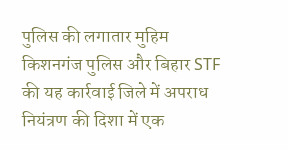पुलिस की लगातार मुहिम
किशनगंज पुलिस और बिहार STF की यह कार्रवाई जिले में अपराध नियंत्रण की दिशा में एक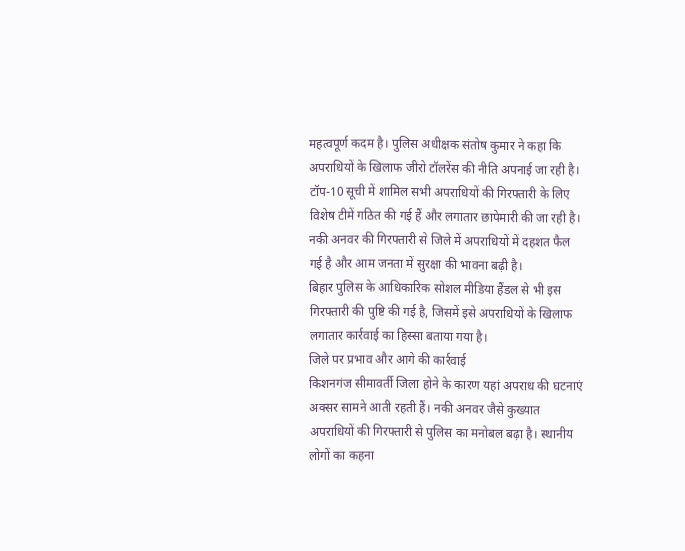महत्वपूर्ण कदम है। पुलिस अधीक्षक संतोष कुमार ने कहा कि अपराधियों के खिलाफ जीरो टॉलरेंस की नीति अपनाई जा रही है। टॉप-10 सूची में शामिल सभी अपराधियों की गिरफ्तारी के लिए विशेष टीमें गठित की गई हैं और लगातार छापेमारी की जा रही है। नकी अनवर की गिरफ्तारी से जिले में अपराधियों में दहशत फैल गई है और आम जनता में सुरक्षा की भावना बढ़ी है।
बिहार पुलिस के आधिकारिक सोशल मीडिया हैंडल से भी इस गिरफ्तारी की पुष्टि की गई है, जिसमें इसे अपराधियों के खिलाफ लगातार कार्रवाई का हिस्सा बताया गया है।
जिले पर प्रभाव और आगे की कार्रवाई
किशनगंज सीमावर्ती जिला होने के कारण यहां अपराध की घटनाएं अक्सर सामने आती रहती हैं। नकी अनवर जैसे कुख्यात अपराधियों की गिरफ्तारी से पुलिस का मनोबल बढ़ा है। स्थानीय लोगों का कहना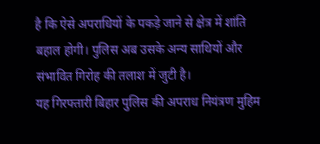है कि ऐसे अपराधियों के पकड़े जाने से क्षेत्र में शांति बहाल होगी। पुलिस अब उसके अन्य साथियों और संभावित गिरोह की तलाश में जुटी है।
यह गिरफ्तारी बिहार पुलिस की अपराध नियंत्रण मुहिम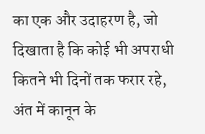का एक और उदाहरण है, जो दिखाता है कि कोई भी अपराधी कितने भी दिनों तक फरार रहे, अंत में कानून के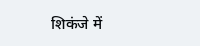शिकंजे में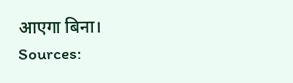आएगा बिना।
Sources: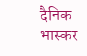दैनिक भास्कर